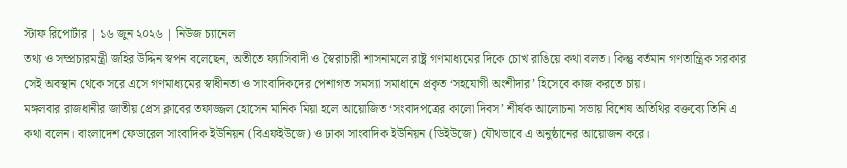স্টাফ রিপোর্টার | ১৬ জুন ২০২৬ | নিউজ চ্যানেল
তথ্য ও সম্প্রচারমন্ত্রী জহির উদ্দিন স্বপন বলেছেন, অতীতে ফ্যাসিবাদী ও স্বৈরাচারী শাসনামলে রাষ্ট্র গণমাধ্যমের দিকে চোখ রাঙিয়ে কথা বলত। কিন্তু বর্তমান গণতান্ত্রিক সরকার সেই অবস্থান থেকে সরে এসে গণমাধ্যমের স্বাধীনতা ও সাংবাদিকদের পেশাগত সমস্যা সমাধানে প্রকৃত ‘সহযোগী অংশীদার’ হিসেবে কাজ করতে চায়।
মঙ্গলবার রাজধানীর জাতীয় প্রেস ক্লাবের তফাজ্জল হোসেন মানিক মিয়া হলে আয়োজিত ‘সংবাদপত্রের কালো দিবস’ শীর্ষক আলোচনা সভায় বিশেষ অতিথির বক্তব্যে তিনি এ কথা বলেন। বাংলাদেশ ফেডারেল সাংবাদিক ইউনিয়ন (বিএফইউজে) ও ঢাকা সাংবাদিক ইউনিয়ন (ডিইউজে) যৌথভাবে এ অনুষ্ঠানের আয়োজন করে।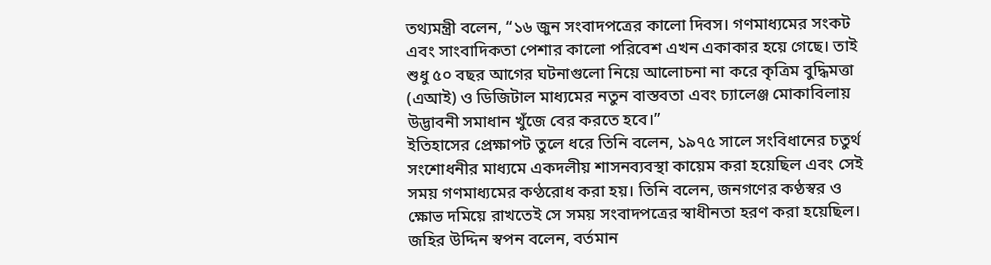তথ্যমন্ত্রী বলেন, “১৬ জুন সংবাদপত্রের কালো দিবস। গণমাধ্যমের সংকট এবং সাংবাদিকতা পেশার কালো পরিবেশ এখন একাকার হয়ে গেছে। তাই শুধু ৫০ বছর আগের ঘটনাগুলো নিয়ে আলোচনা না করে কৃত্রিম বুদ্ধিমত্তা (এআই) ও ডিজিটাল মাধ্যমের নতুন বাস্তবতা এবং চ্যালেঞ্জ মোকাবিলায় উদ্ভাবনী সমাধান খুঁজে বের করতে হবে।”
ইতিহাসের প্রেক্ষাপট তুলে ধরে তিনি বলেন, ১৯৭৫ সালে সংবিধানের চতুর্থ সংশোধনীর মাধ্যমে একদলীয় শাসনব্যবস্থা কায়েম করা হয়েছিল এবং সেই সময় গণমাধ্যমের কণ্ঠরোধ করা হয়। তিনি বলেন, জনগণের কণ্ঠস্বর ও ক্ষোভ দমিয়ে রাখতেই সে সময় সংবাদপত্রের স্বাধীনতা হরণ করা হয়েছিল।
জহির উদ্দিন স্বপন বলেন, বর্তমান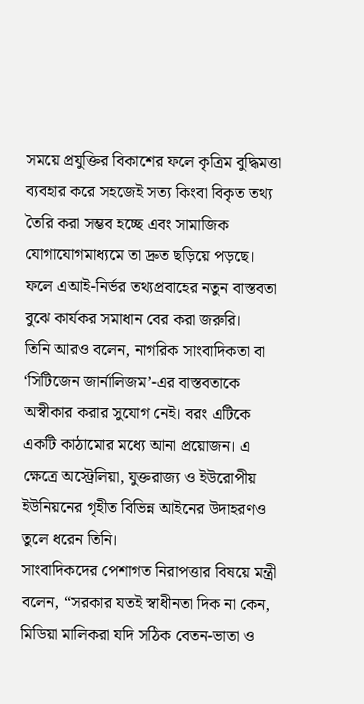সময়ে প্রযুক্তির বিকাশের ফলে কৃত্রিম বুদ্ধিমত্তা ব্যবহার করে সহজেই সত্য কিংবা বিকৃত তথ্য তৈরি করা সম্ভব হচ্ছে এবং সামাজিক যোগাযোগমাধ্যমে তা দ্রুত ছড়িয়ে পড়ছে। ফলে এআই-নির্ভর তথ্যপ্রবাহের নতুন বাস্তবতা বুঝে কার্যকর সমাধান বের করা জরুরি।
তিনি আরও বলেন, নাগরিক সাংবাদিকতা বা ‘সিটিজেন জার্নালিজম’-এর বাস্তবতাকে অস্বীকার করার সুযোগ নেই। বরং এটিকে একটি কাঠামোর মধ্যে আনা প্রয়োজন। এ ক্ষেত্রে অস্ট্রেলিয়া, যুক্তরাজ্য ও ইউরোপীয় ইউনিয়নের গৃহীত বিভিন্ন আইনের উদাহরণও তুলে ধরেন তিনি।
সাংবাদিকদের পেশাগত নিরাপত্তার বিষয়ে মন্ত্রী বলেন, “সরকার যতই স্বাধীনতা দিক না কেন, মিডিয়া মালিকরা যদি সঠিক বেতন-ভাতা ও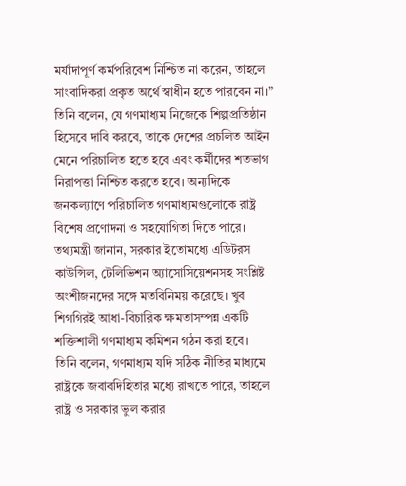মর্যাদাপূর্ণ কর্মপরিবেশ নিশ্চিত না করেন, তাহলে সাংবাদিকরা প্রকৃত অর্থে স্বাধীন হতে পারবেন না।”
তিনি বলেন, যে গণমাধ্যম নিজেকে শিল্পপ্রতিষ্ঠান হিসেবে দাবি করবে, তাকে দেশের প্রচলিত আইন মেনে পরিচালিত হতে হবে এবং কর্মীদের শতভাগ নিরাপত্তা নিশ্চিত করতে হবে। অন্যদিকে জনকল্যাণে পরিচালিত গণমাধ্যমগুলোকে রাষ্ট্র বিশেষ প্রণোদনা ও সহযোগিতা দিতে পারে।
তথ্যমন্ত্রী জানান, সরকার ইতোমধ্যে এডিটরস কাউন্সিল, টেলিভিশন অ্যাসোসিয়েশনসহ সংশ্লিষ্ট অংশীজনদের সঙ্গে মতবিনিময় করেছে। খুব শিগগিরই আধা-বিচারিক ক্ষমতাসম্পন্ন একটি শক্তিশালী গণমাধ্যম কমিশন গঠন করা হবে।
তিনি বলেন, গণমাধ্যম যদি সঠিক নীতির মাধ্যমে রাষ্ট্রকে জবাবদিহিতার মধ্যে রাখতে পারে, তাহলে রাষ্ট্র ও সরকার ভুল করার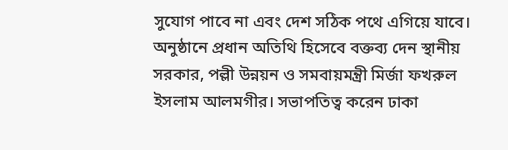সুযোগ পাবে না এবং দেশ সঠিক পথে এগিয়ে যাবে।
অনুষ্ঠানে প্রধান অতিথি হিসেবে বক্তব্য দেন স্থানীয় সরকার, পল্লী উন্নয়ন ও সমবায়মন্ত্রী মির্জা ফখরুল ইসলাম আলমগীর। সভাপতিত্ব করেন ঢাকা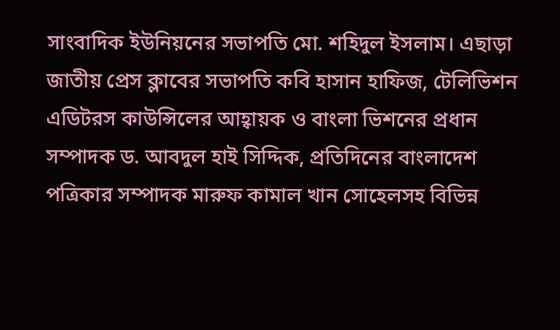সাংবাদিক ইউনিয়নের সভাপতি মো. শহিদুল ইসলাম। এছাড়া জাতীয় প্রেস ক্লাবের সভাপতি কবি হাসান হাফিজ, টেলিভিশন এডিটরস কাউন্সিলের আহ্বায়ক ও বাংলা ভিশনের প্রধান সম্পাদক ড. আবদুল হাই সিদ্দিক, প্রতিদিনের বাংলাদেশ পত্রিকার সম্পাদক মারুফ কামাল খান সোহেলসহ বিভিন্ন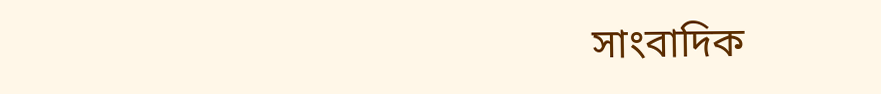সাংবাদিক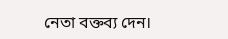নেতা বক্তব্য দেন।